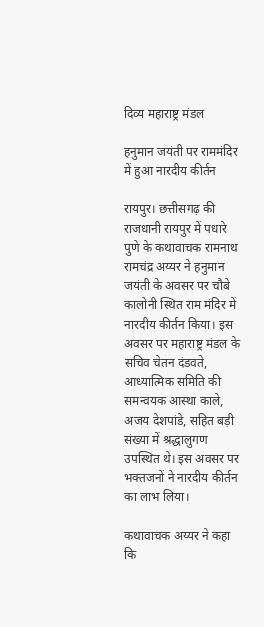दिव्य महाराष्ट्र मंडल

हनुमान जयंती पर राममंदिर में हुआ नारदीय कीर्तन

रायपुर। छत्तीसगढ़ की राजधानी रायपुर में पधारे पुणे के कथावाचक रामनाथ रामचंद्र अय्यर ने हनुमान जयंती के अवसर पर चौबे कालोनी स्थित राम मंदिर में नारदीय कीर्तन किया। इस अवसर पर महाराष्ट्र मंडल के सचिव चेतन दंडवते, आध्यात्मिक समिति की समन्वयक आस्था काले, अजय देशपांडे, सहित बड़ी संख्या में श्रद्धालुगण उपस्थित थे। इस अवसर पर भक्तजनों ने नारदीय कीर्तन का लाभ लिया।

कथावाचक अय्यर ने कहा कि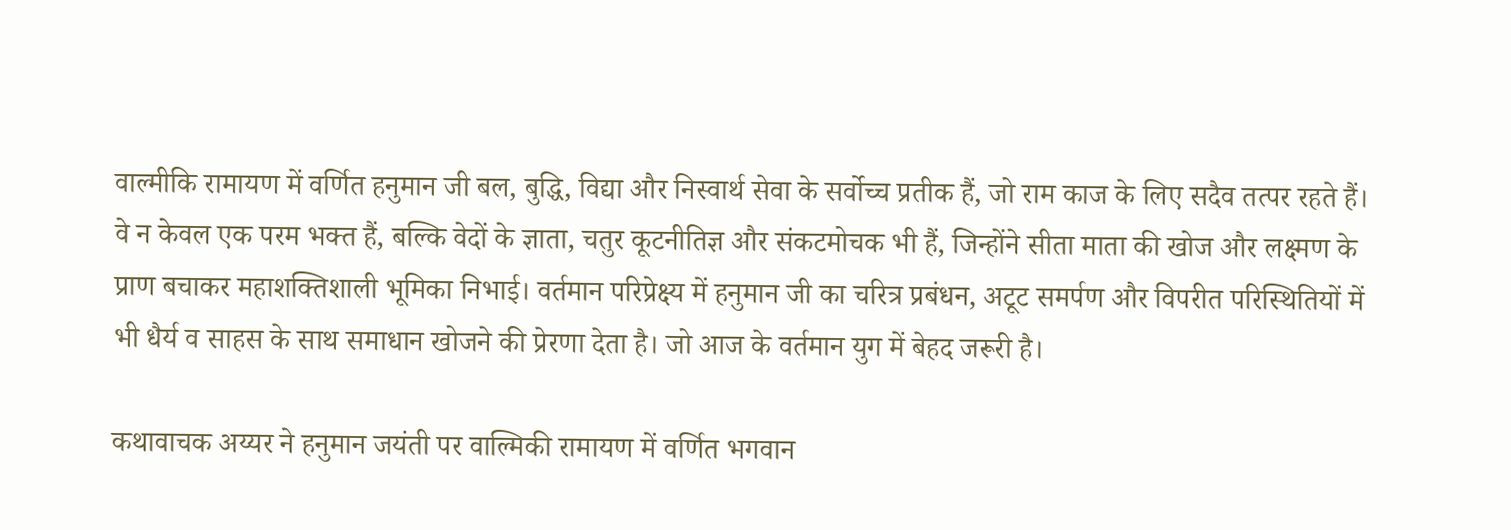वाल्मीकि रामायण में वर्णित हनुमान जी बल, बुद्धि, विद्या और निस्वार्थ सेवा के सर्वोच्च प्रतीक हैं, जो राम काज के लिए सदैव तत्पर रहते हैं। वे न केवल एक परम भक्त हैं, बल्कि वेदों के ज्ञाता, चतुर कूटनीतिज्ञ और संकटमोचक भी हैं, जिन्होंने सीता माता की खोज और लक्ष्मण के प्राण बचाकर महाशक्तिशाली भूमिका निभाई। वर्तमान परिप्रेक्ष्य में हनुमान जी का चरित्र प्रबंधन, अटूट समर्पण और विपरीत परिस्थितियों में भी धैर्य व साहस के साथ समाधान खोजने की प्रेरणा देता है। जो आज के वर्तमान युग में बेहद जरूरी है।

कथावाचक अय्यर ने हनुमान जयंती पर वाल्मिकी रामायण में वर्णित भगवान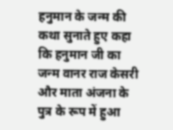हनुमान के जन्म की कथा सुनाते हुए कहा कि हनुमान जी का जन्म वानर राज केसरी और माता अंजना के पुत्र के रूप में हुआ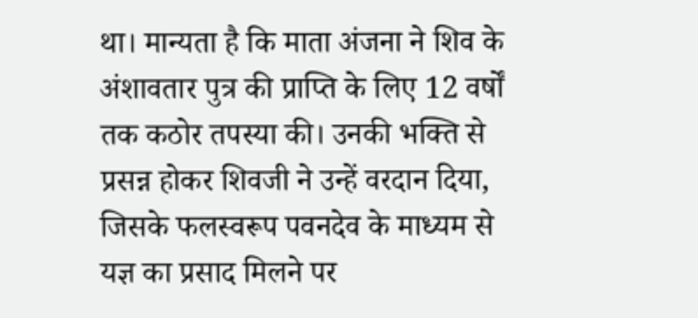था। मान्यता है कि माता अंजना ने शिव के अंशावतार पुत्र की प्राप्ति के लिए 12 वर्षों तक कठोर तपस्या की। उनकी भक्ति से प्रसन्न होकर शिवजी ने उन्हें वरदान दिया, जिसके फलस्वरूप पवनदेव के माध्यम से यज्ञ का प्रसाद मिलने पर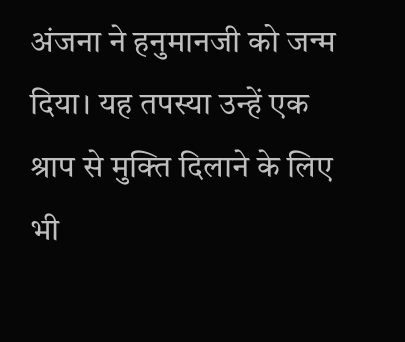अंजना ने हनुमानजी को जन्म दिया। यह तपस्या उन्हें एक श्राप से मुक्ति दिलाने के लिए भी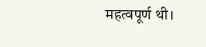महत्वपूर्ण थी।